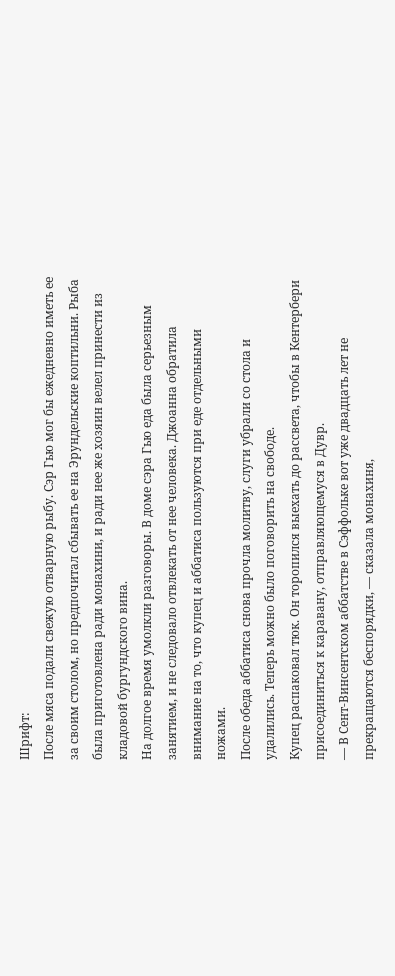Шрифт:
После мяса подали свежую отварную рыбу. Сэр Гью мог бы ежедневно иметь ее за своим столом, но предпочитал сбывать ее на Эрундельские коптильни. Рыба была приготовлена ради монахини, и ради нее же хозяин велел принести из кладовой бургундского вина.
На долгое время умолкли разговоры. В доме сэра Гью еда была серьезным занятием, и не следовало отвлекать от нее человека. Джоанна обратила внимание на то, что купец и аббатиса пользуются при еде отдельными ножами.
После обеда аббатиса снова прочла молитву, слуги убрали со стола и удалились. Теперь можно было поговорить на свободе.
Купец распаковал тюк. Он торопился выехать до рассвета, чтобы в Кентербери присоединиться к каравану, отправляющемуся в Дувр.
— В Сент-Винсентском аббатстве в Сэффольке вот уже двадцать лет не прекращаются беспорядки, — сказала монахиня,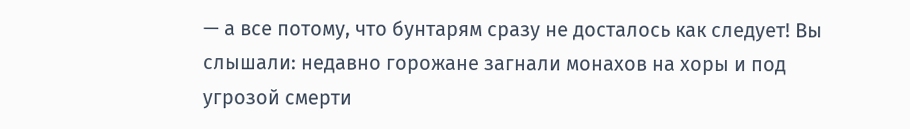— а все потому, что бунтарям сразу не досталось как следует! Вы слышали: недавно горожане загнали монахов на хоры и под угрозой смерти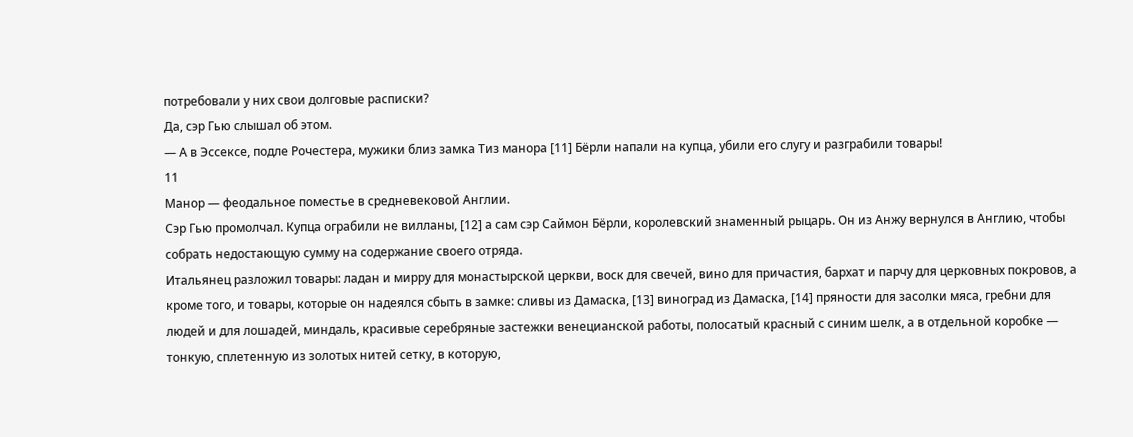потребовали у них свои долговые расписки?
Да, сэр Гью слышал об этом.
— А в Эссексе, подле Рочестера, мужики близ замка Тиз манора [11] Бёрли напали на купца, убили его слугу и разграбили товары!
11
Манор — феодальное поместье в средневековой Англии.
Сэр Гью промолчал. Купца ограбили не вилланы, [12] а сам сэр Саймон Бёрли, королевский знаменный рыцарь. Он из Анжу вернулся в Англию, чтобы собрать недостающую сумму на содержание своего отряда.
Итальянец разложил товары: ладан и мирру для монастырской церкви, воск для свечей, вино для причастия, бархат и парчу для церковных покровов, а кроме того, и товары, которые он надеялся сбыть в замке: сливы из Дамаска, [13] виноград из Дамаска, [14] пряности для засолки мяса, гребни для людей и для лошадей, миндаль, красивые серебряные застежки венецианской работы, полосатый красный с синим шелк, а в отдельной коробке — тонкую, сплетенную из золотых нитей сетку, в которую,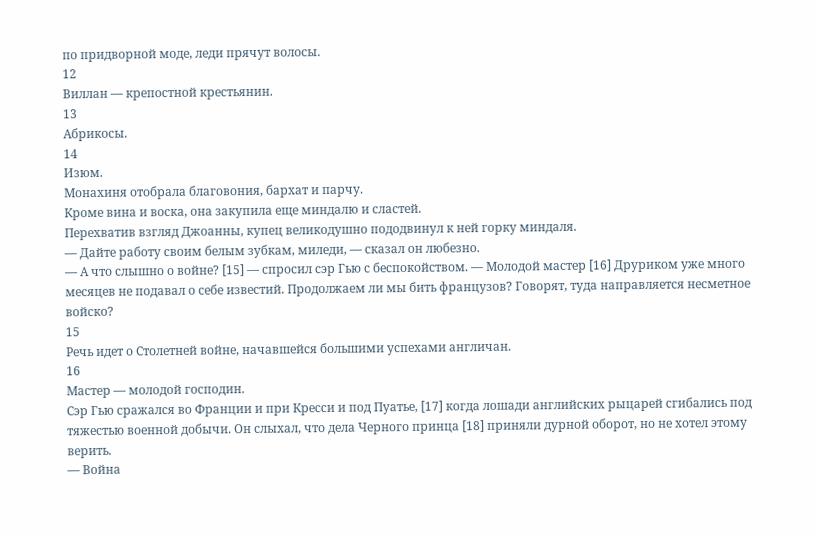по придворной моде, леди прячут волосы.
12
Виллан — крепостной крестьянин.
13
Абрикосы.
14
Изюм.
Монахиня отобрала благовония, бархат и парчу.
Кроме вина и воска, она закупила еще миндалю и сластей.
Перехватив взгляд Джоанны, купец великодушно пододвинул к ней горку миндаля.
— Дайте работу своим белым зубкам, миледи, — сказал он любезно.
— А что слышно о войне? [15] — спросил сэр Гью с беспокойством. — Молодой мастер [16] Друриком уже много месяцев не подавал о себе известий. Продолжаем ли мы бить французов? Говорят, туда направляется несметное войско?
15
Речь идет о Столетней войне, начавшейся большими успехами англичан.
16
Мастер — молодой господин.
Сэр Гью сражался во Франции и при Кресси и под Пуатье, [17] когда лошади английских рыцарей сгибались под тяжестью военной добычи. Он слыхал, что дела Черного принца [18] приняли дурной оборот, но не хотел этому верить.
— Война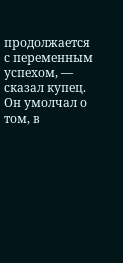продолжается с переменным успехом, — сказал купец. Он умолчал о том, в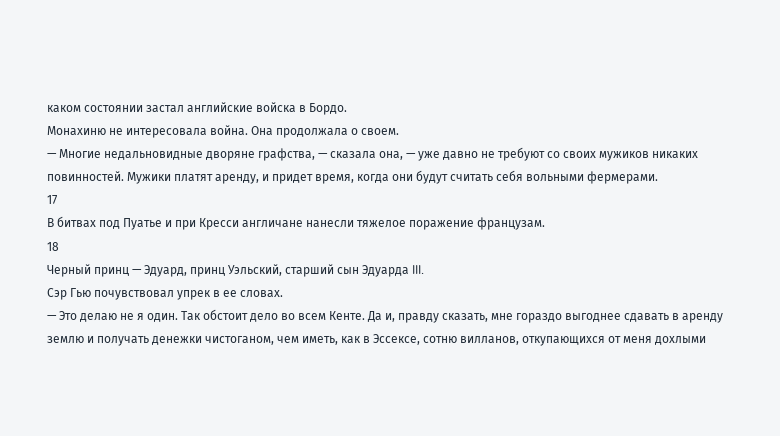каком состоянии застал английские войска в Бордо.
Монахиню не интересовала война. Она продолжала о своем.
— Многие недальновидные дворяне графства, — сказала она, — уже давно не требуют со своих мужиков никаких повинностей. Мужики платят аренду, и придет время, когда они будут считать себя вольными фермерами.
17
В битвах под Пуатье и при Кресси англичане нанесли тяжелое поражение французам.
18
Черный принц — Эдуард, принц Уэльский, старший сын Эдуарда III.
Сэр Гью почувствовал упрек в ее словах.
— Это делаю не я один. Так обстоит дело во всем Кенте. Да и, правду сказать, мне гораздо выгоднее сдавать в аренду землю и получать денежки чистоганом, чем иметь, как в Эссексе, сотню вилланов, откупающихся от меня дохлыми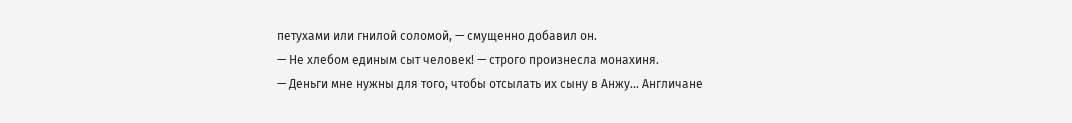петухами или гнилой соломой, — смущенно добавил он.
— Не хлебом единым сыт человек! — строго произнесла монахиня.
— Деньги мне нужны для того, чтобы отсылать их сыну в Анжу… Англичане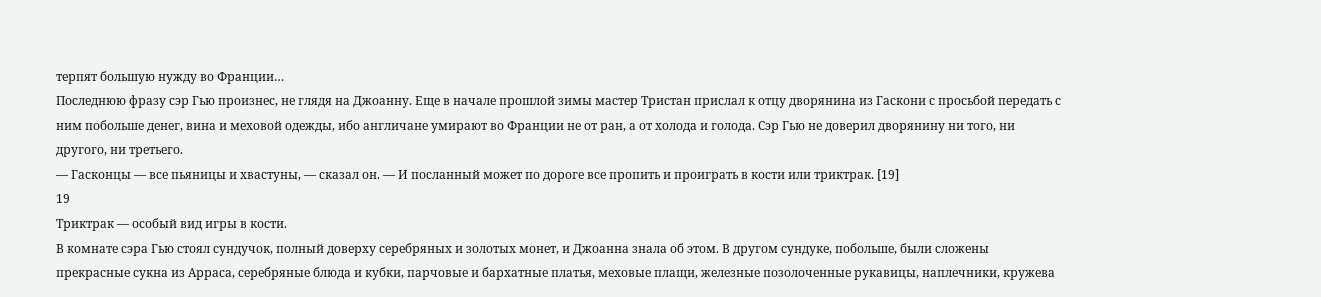терпят большую нужду во Франции…
Последнюю фразу сэр Гью произнес, не глядя на Джоанну. Еще в начале прошлой зимы мастер Тристан прислал к отцу дворянина из Гаскони с просьбой передать с ним побольше денег, вина и меховой одежды, ибо англичане умирают во Франции не от ран, а от холода и голода. Сэр Гью не доверил дворянину ни того, ни другого, ни третьего.
— Гасконцы — все пьяницы и хвастуны, — сказал он. — И посланный может по дороге все пропить и проиграть в кости или триктрак. [19]
19
Триктрак — особый вид игры в кости.
В комнате сэра Гью стоял сундучок, полный доверху серебряных и золотых монет, и Джоанна знала об этом. В другом сундуке, побольше, были сложены прекрасные сукна из Арраса, серебряные блюда и кубки, парчовые и бархатные платья, меховые плащи, железные позолоченные рукавицы, наплечники, кружева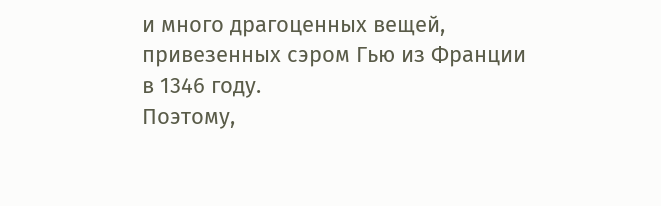и много драгоценных вещей, привезенных сэром Гью из Франции в 1346 году.
Поэтому,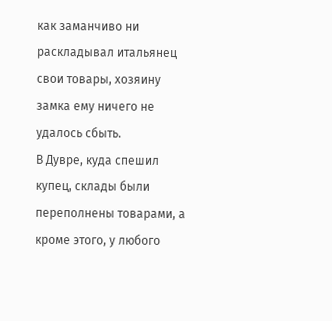как заманчиво ни раскладывал итальянец свои товары, хозяину замка ему ничего не удалось сбыть.
В Дувре, куда спешил купец, склады были переполнены товарами, а кроме этого, у любого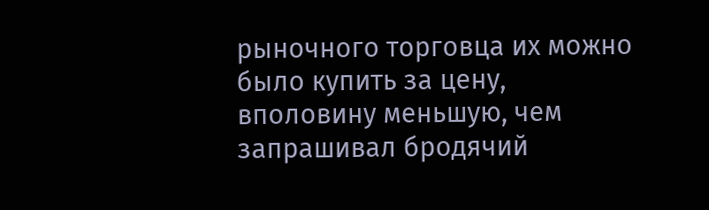рыночного торговца их можно было купить за цену, вполовину меньшую, чем запрашивал бродячий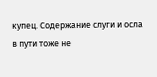купец. Содержание слуги и осла в пути тоже не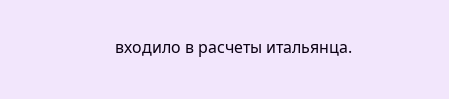входило в расчеты итальянца.